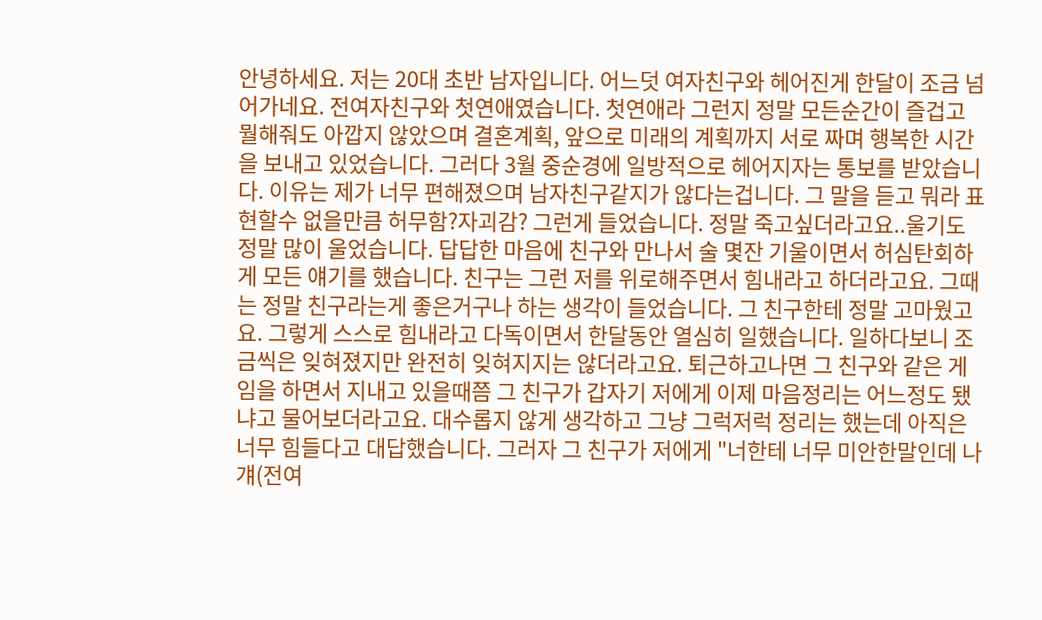안녕하세요. 저는 20대 초반 남자입니다. 어느덧 여자친구와 헤어진게 한달이 조금 넘어가네요. 전여자친구와 첫연애였습니다. 첫연애라 그런지 정말 모든순간이 즐겁고 뭘해줘도 아깝지 않았으며 결혼계획, 앞으로 미래의 계획까지 서로 짜며 행복한 시간을 보내고 있었습니다. 그러다 3월 중순경에 일방적으로 헤어지자는 통보를 받았습니다. 이유는 제가 너무 편해졌으며 남자친구같지가 않다는겁니다. 그 말을 듣고 뭐라 표현할수 없을만큼 허무함?자괴감? 그런게 들었습니다. 정말 죽고싶더라고요..울기도 정말 많이 울었습니다. 답답한 마음에 친구와 만나서 술 몇잔 기울이면서 허심탄회하게 모든 얘기를 했습니다. 친구는 그런 저를 위로해주면서 힘내라고 하더라고요. 그때는 정말 친구라는게 좋은거구나 하는 생각이 들었습니다. 그 친구한테 정말 고마웠고요. 그렇게 스스로 힘내라고 다독이면서 한달동안 열심히 일했습니다. 일하다보니 조금씩은 잊혀졌지만 완전히 잊혀지지는 않더라고요. 퇴근하고나면 그 친구와 같은 게임을 하면서 지내고 있을때쯤 그 친구가 갑자기 저에게 이제 마음정리는 어느정도 됐냐고 물어보더라고요. 대수롭지 않게 생각하고 그냥 그럭저럭 정리는 했는데 아직은 너무 힘들다고 대답했습니다. 그러자 그 친구가 저에게 "너한테 너무 미안한말인데 나 걔(전여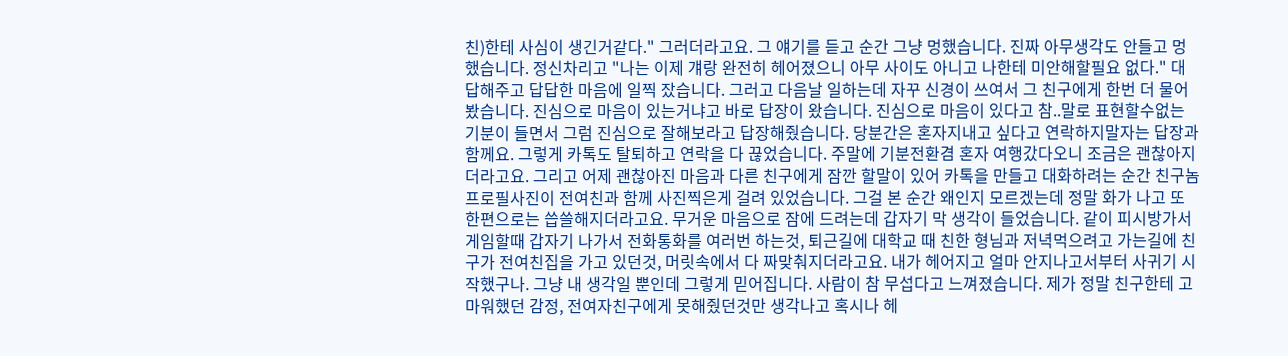친)한테 사심이 생긴거같다." 그러더라고요. 그 얘기를 듣고 순간 그냥 멍했습니다. 진짜 아무생각도 안들고 멍했습니다. 정신차리고 "나는 이제 걔랑 완전히 헤어졌으니 아무 사이도 아니고 나한테 미안해할필요 없다." 대답해주고 답답한 마음에 일찍 잤습니다. 그러고 다음날 일하는데 자꾸 신경이 쓰여서 그 친구에게 한번 더 물어봤습니다. 진심으로 마음이 있는거냐고 바로 답장이 왔습니다. 진심으로 마음이 있다고 참..말로 표현할수없는 기분이 들면서 그럼 진심으로 잘해보라고 답장해줬습니다. 당분간은 혼자지내고 싶다고 연락하지말자는 답장과 함께요. 그렇게 카톡도 탈퇴하고 연락을 다 끊었습니다. 주말에 기분전환겸 혼자 여행갔다오니 조금은 괜찮아지더라고요. 그리고 어제 괜찮아진 마음과 다른 친구에게 잠깐 할말이 있어 카톡을 만들고 대화하려는 순간 친구놈 프로필사진이 전여친과 함께 사진찍은게 걸려 있었습니다. 그걸 본 순간 왜인지 모르겠는데 정말 화가 나고 또 한편으로는 씁쓸해지더라고요. 무거운 마음으로 잠에 드려는데 갑자기 막 생각이 들었습니다. 같이 피시방가서 게임할때 갑자기 나가서 전화통화를 여러번 하는것, 퇴근길에 대학교 때 친한 형님과 저녁먹으려고 가는길에 친구가 전여친집을 가고 있던것, 머릿속에서 다 짜맞춰지더라고요. 내가 헤어지고 얼마 안지나고서부터 사귀기 시작했구나. 그냥 내 생각일 뿐인데 그렇게 믿어집니다. 사람이 참 무섭다고 느껴졌습니다. 제가 정말 친구한테 고마워했던 감정, 전여자친구에게 못해줬던것만 생각나고 혹시나 헤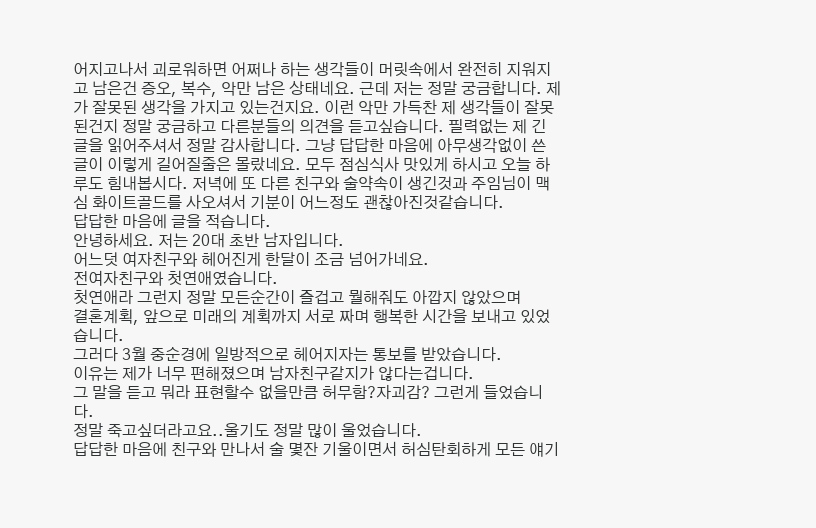어지고나서 괴로워하면 어쩌나 하는 생각들이 머릿속에서 완전히 지워지고 남은건 증오, 복수, 악만 남은 상태네요. 근데 저는 정말 궁금합니다. 제가 잘못된 생각을 가지고 있는건지요. 이런 악만 가득찬 제 생각들이 잘못된건지 정말 궁금하고 다른분들의 의견을 듣고싶습니다. 필력없는 제 긴 글을 읽어주셔서 정말 감사합니다. 그냥 답답한 마음에 아무생각없이 쓴 글이 이렇게 길어질줄은 몰랐네요. 모두 점심식사 맛있게 하시고 오늘 하루도 힘내봅시다. 저녁에 또 다른 친구와 술약속이 생긴것과 주임님이 맥심 화이트골드를 사오셔서 기분이 어느정도 괜찮아진것같습니다.
답답한 마음에 글을 적습니다.
안녕하세요. 저는 20대 초반 남자입니다.
어느덧 여자친구와 헤어진게 한달이 조금 넘어가네요.
전여자친구와 첫연애였습니다.
첫연애라 그런지 정말 모든순간이 즐겁고 뭘해줘도 아깝지 않았으며
결혼계획, 앞으로 미래의 계획까지 서로 짜며 행복한 시간을 보내고 있었습니다.
그러다 3월 중순경에 일방적으로 헤어지자는 통보를 받았습니다.
이유는 제가 너무 편해졌으며 남자친구같지가 않다는겁니다.
그 말을 듣고 뭐라 표현할수 없을만큼 허무함?자괴감? 그런게 들었습니다.
정말 죽고싶더라고요..울기도 정말 많이 울었습니다.
답답한 마음에 친구와 만나서 술 몇잔 기울이면서 허심탄회하게 모든 얘기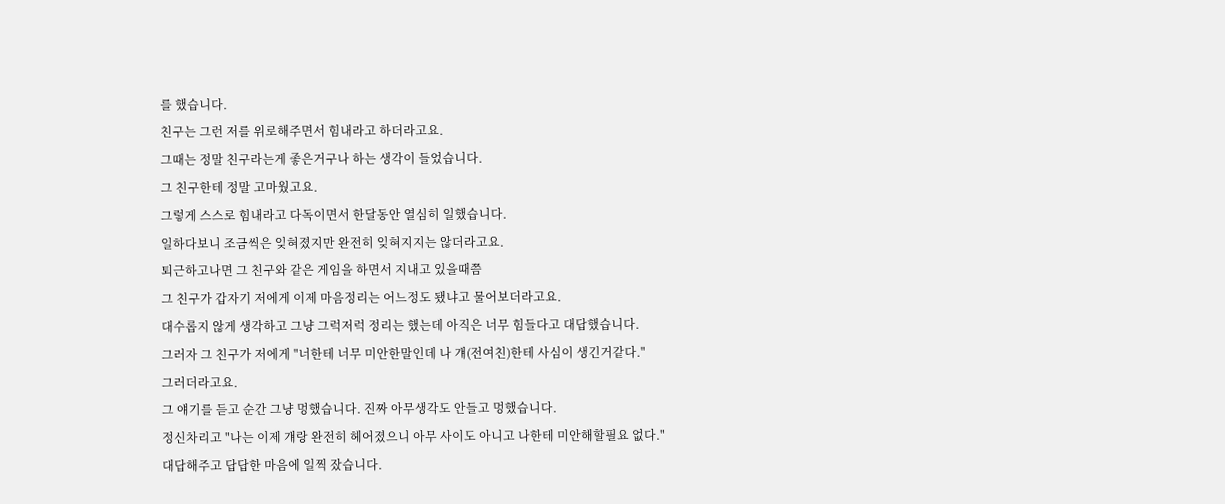를 했습니다.
친구는 그런 저를 위로해주면서 힘내라고 하더라고요.
그때는 정말 친구라는게 좋은거구나 하는 생각이 들었습니다.
그 친구한테 정말 고마웠고요.
그렇게 스스로 힘내라고 다독이면서 한달동안 열심히 일했습니다.
일하다보니 조금씩은 잊혀졌지만 완전히 잊혀지지는 않더라고요.
퇴근하고나면 그 친구와 같은 게임을 하면서 지내고 있을때쯤
그 친구가 갑자기 저에게 이제 마음정리는 어느정도 됐냐고 물어보더라고요.
대수롭지 않게 생각하고 그냥 그럭저럭 정리는 했는데 아직은 너무 힘들다고 대답했습니다.
그러자 그 친구가 저에게 "너한테 너무 미안한말인데 나 걔(전여친)한테 사심이 생긴거같다."
그러더라고요.
그 얘기를 듣고 순간 그냥 멍했습니다. 진짜 아무생각도 안들고 멍했습니다.
정신차리고 "나는 이제 걔랑 완전히 헤어졌으니 아무 사이도 아니고 나한테 미안해할필요 없다."
대답해주고 답답한 마음에 일찍 잤습니다.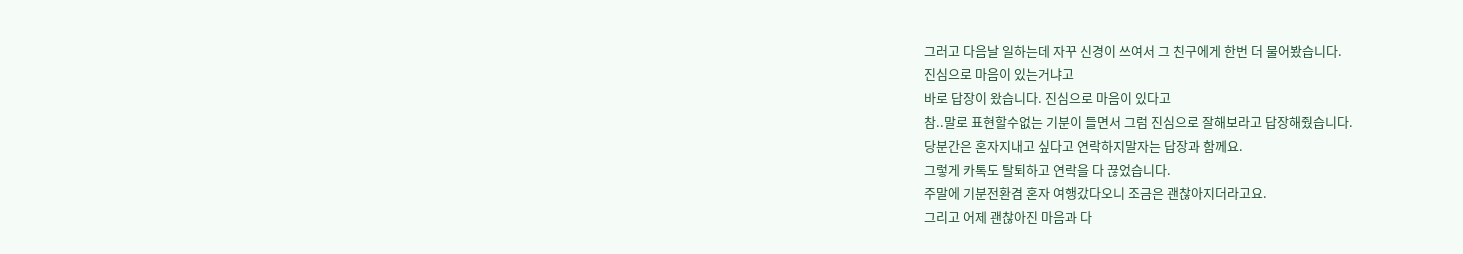그러고 다음날 일하는데 자꾸 신경이 쓰여서 그 친구에게 한번 더 물어봤습니다.
진심으로 마음이 있는거냐고
바로 답장이 왔습니다. 진심으로 마음이 있다고
참..말로 표현할수없는 기분이 들면서 그럼 진심으로 잘해보라고 답장해줬습니다.
당분간은 혼자지내고 싶다고 연락하지말자는 답장과 함께요.
그렇게 카톡도 탈퇴하고 연락을 다 끊었습니다.
주말에 기분전환겸 혼자 여행갔다오니 조금은 괜찮아지더라고요.
그리고 어제 괜찮아진 마음과 다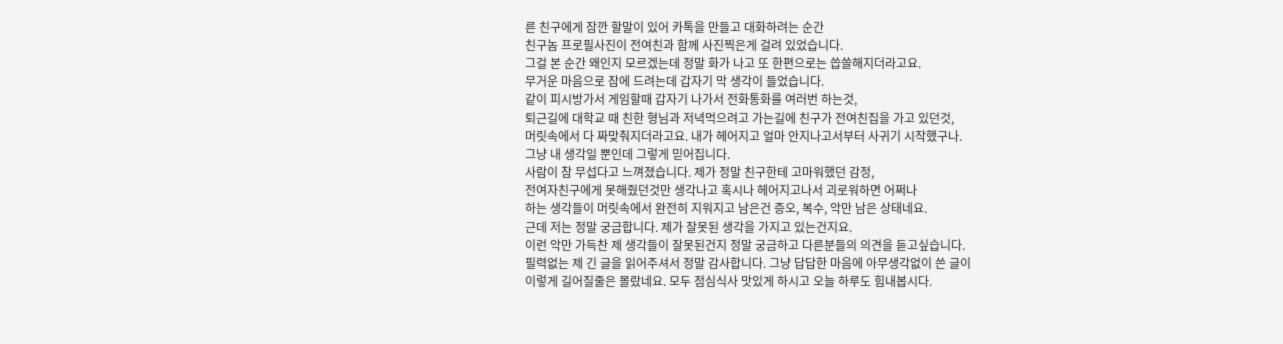른 친구에게 잠깐 할말이 있어 카톡을 만들고 대화하려는 순간
친구놈 프로필사진이 전여친과 함께 사진찍은게 걸려 있었습니다.
그걸 본 순간 왜인지 모르겠는데 정말 화가 나고 또 한편으로는 씁쓸해지더라고요.
무거운 마음으로 잠에 드려는데 갑자기 막 생각이 들었습니다.
같이 피시방가서 게임할때 갑자기 나가서 전화통화를 여러번 하는것,
퇴근길에 대학교 때 친한 형님과 저녁먹으려고 가는길에 친구가 전여친집을 가고 있던것,
머릿속에서 다 짜맞춰지더라고요. 내가 헤어지고 얼마 안지나고서부터 사귀기 시작했구나.
그냥 내 생각일 뿐인데 그렇게 믿어집니다.
사람이 참 무섭다고 느껴졌습니다. 제가 정말 친구한테 고마워했던 감정,
전여자친구에게 못해줬던것만 생각나고 혹시나 헤어지고나서 괴로워하면 어쩌나
하는 생각들이 머릿속에서 완전히 지워지고 남은건 증오, 복수, 악만 남은 상태네요.
근데 저는 정말 궁금합니다. 제가 잘못된 생각을 가지고 있는건지요.
이런 악만 가득찬 제 생각들이 잘못된건지 정말 궁금하고 다른분들의 의견을 듣고싶습니다.
필력없는 제 긴 글을 읽어주셔서 정말 감사합니다. 그냥 답답한 마음에 아무생각없이 쓴 글이
이렇게 길어질줄은 몰랐네요. 모두 점심식사 맛있게 하시고 오늘 하루도 힘내봅시다.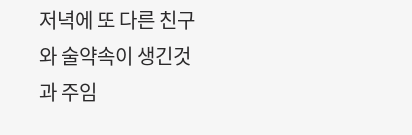저녁에 또 다른 친구와 술약속이 생긴것과 주임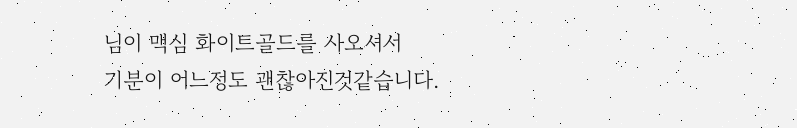님이 맥심 화이트골드를 사오셔서
기분이 어느정도 괜찮아진것같습니다.